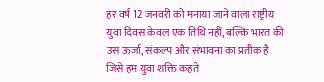हर वर्ष 12 जनवरी को मनाया जाने वाला राष्ट्रीय युवा दिवस केवल एक तिथि नहीं, बल्कि भारत की उस ऊर्जा, संकल्प और संभावना का प्रतीक है जिसे हम युवा शक्ति कहते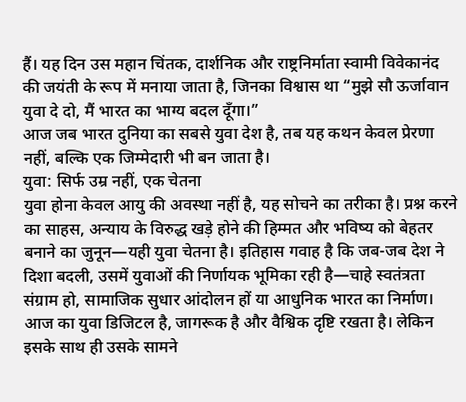हैं। यह दिन उस महान चिंतक, दार्शनिक और राष्ट्रनिर्माता स्वामी विवेकानंद की जयंती के रूप में मनाया जाता है, जिनका विश्वास था “मुझे सौ ऊर्जावान युवा दे दो, मैं भारत का भाग्य बदल दूँगा।”
आज जब भारत दुनिया का सबसे युवा देश है, तब यह कथन केवल प्रेरणा नहीं, बल्कि एक जिम्मेदारी भी बन जाता है।
युवा: सिर्फ उम्र नहीं, एक चेतना
युवा होना केवल आयु की अवस्था नहीं है, यह सोचने का तरीका है। प्रश्न करने का साहस, अन्याय के विरुद्ध खड़े होने की हिम्मत और भविष्य को बेहतर बनाने का जुनून—यही युवा चेतना है। इतिहास गवाह है कि जब-जब देश ने दिशा बदली, उसमें युवाओं की निर्णायक भूमिका रही है—चाहे स्वतंत्रता संग्राम हो, सामाजिक सुधार आंदोलन हों या आधुनिक भारत का निर्माण।
आज का युवा डिजिटल है, जागरूक है और वैश्विक दृष्टि रखता है। लेकिन इसके साथ ही उसके सामने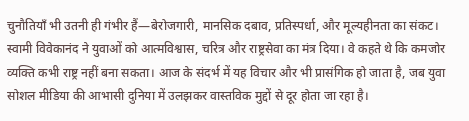चुनौतियाँ भी उतनी ही गंभीर हैं—बेरोजगारी, मानसिक दबाव, प्रतिस्पर्धा, और मूल्यहीनता का संकट।
स्वामी विवेकानंद ने युवाओं को आत्मविश्वास, चरित्र और राष्ट्रसेवा का मंत्र दिया। वे कहते थे कि कमजोर व्यक्ति कभी राष्ट्र नहीं बना सकता। आज के संदर्भ में यह विचार और भी प्रासंगिक हो जाता है, जब युवा सोशल मीडिया की आभासी दुनिया में उलझकर वास्तविक मुद्दों से दूर होता जा रहा है।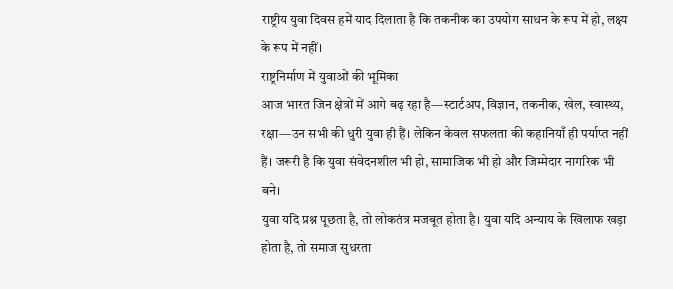राष्ट्रीय युवा दिवस हमें याद दिलाता है कि तकनीक का उपयोग साधन के रूप में हो, लक्ष्य के रूप में नहीं।
राष्ट्रनिर्माण में युवाओं की भूमिका
आज भारत जिन क्षेत्रों में आगे बढ़ रहा है—स्टार्टअप, विज्ञान, तकनीक, खेल, स्वास्थ्य, रक्षा—उन सभी की धुरी युवा ही हैं। लेकिन केवल सफलता की कहानियाँ ही पर्याप्त नहीं हैं। जरूरी है कि युवा संवेदनशील भी हो, सामाजिक भी हो और जिम्मेदार नागरिक भी बने।
युवा यदि प्रश्न पूछता है, तो लोकतंत्र मजबूत होता है। युवा यदि अन्याय के खिलाफ खड़ा होता है, तो समाज सुधरता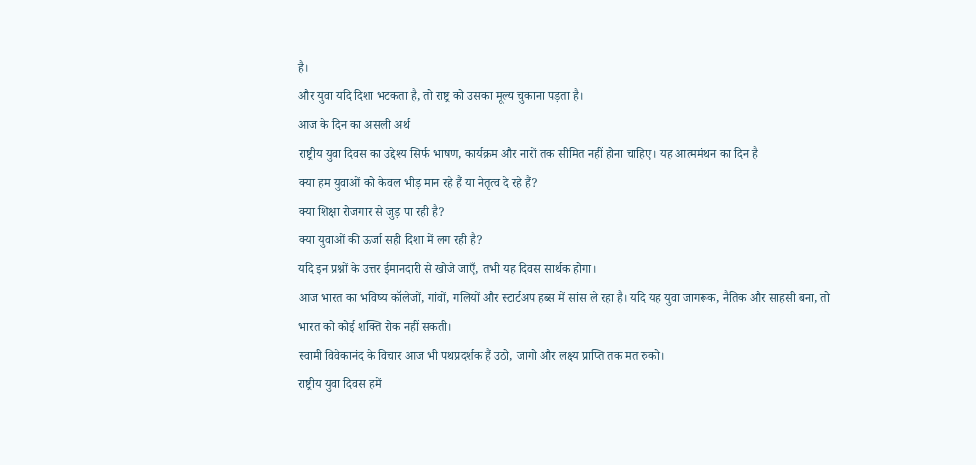है।
और युवा यदि दिशा भटकता है, तो राष्ट्र को उसका मूल्य चुकाना पड़ता है।
आज के दिन का असली अर्थ
राष्ट्रीय युवा दिवस का उद्देश्य सिर्फ भाषण, कार्यक्रम और नारों तक सीमित नहीं होना चाहिए। यह आत्ममंथन का दिन है
क्या हम युवाओं को केवल भीड़ मान रहे हैं या नेतृत्व दे रहे हैं?
क्या शिक्षा रोजगार से जुड़ पा रही है?
क्या युवाओं की ऊर्जा सही दिशा में लग रही है?
यदि इन प्रश्नों के उत्तर ईमानदारी से खोजे जाएँ, तभी यह दिवस सार्थक होगा।
आज भारत का भविष्य कॉलेजों, गांवों, गलियों और स्टार्टअप हब्स में सांस ले रहा है। यदि यह युवा जागरूक, नैतिक और साहसी बना, तो भारत को कोई शक्ति रोक नहीं सकती।
स्वामी विवेकानंद के विचार आज भी पथप्रदर्शक हैं उठो, जागो और लक्ष्य प्राप्ति तक मत रुको।
राष्ट्रीय युवा दिवस हमें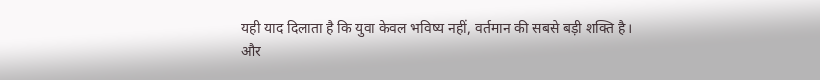यही याद दिलाता है कि युवा केवल भविष्य नहीं, वर्तमान की सबसे बड़ी शक्ति है।
और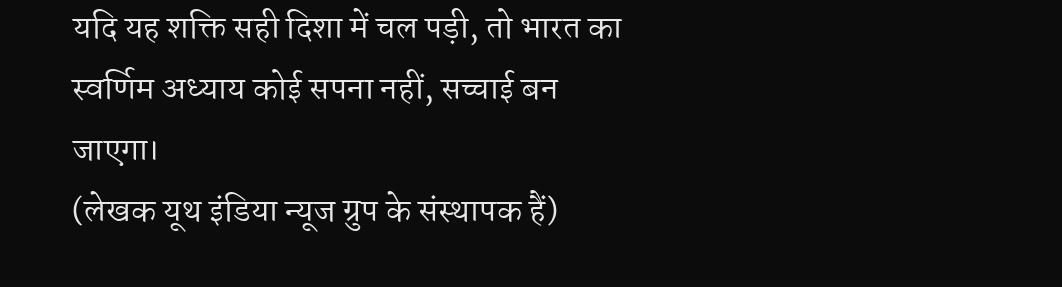यदि यह शक्ति सही दिशा में चल पड़ी, तो भारत का स्वर्णिम अध्याय कोई सपना नहीं, सच्चाई बन जाएगा।
(लेखक यूथ इंडिया न्यूज ग्रुप के संस्थापक हैं)